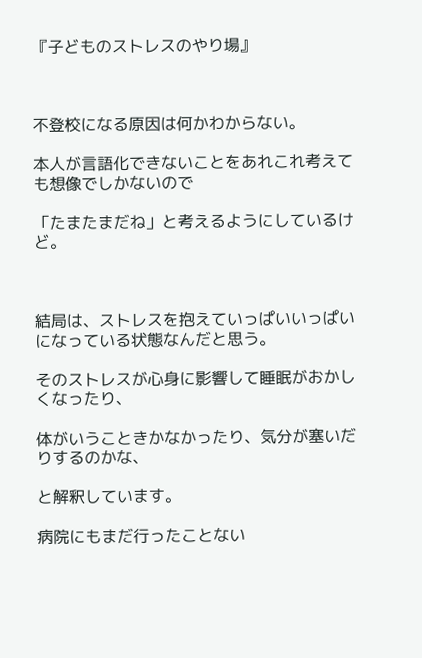『子どものストレスのやり場』



不登校になる原因は何かわからない。

本人が言語化できないことをあれこれ考えても想像でしかないので

「たまたまだね」と考えるようにしているけど。



結局は、ストレスを抱えていっぱいいっぱいになっている状態なんだと思う。

そのストレスが心身に影響して睡眠がおかしくなったり、

体がいうこときかなかったり、気分が塞いだりするのかな、

と解釈しています。

病院にもまだ行ったことない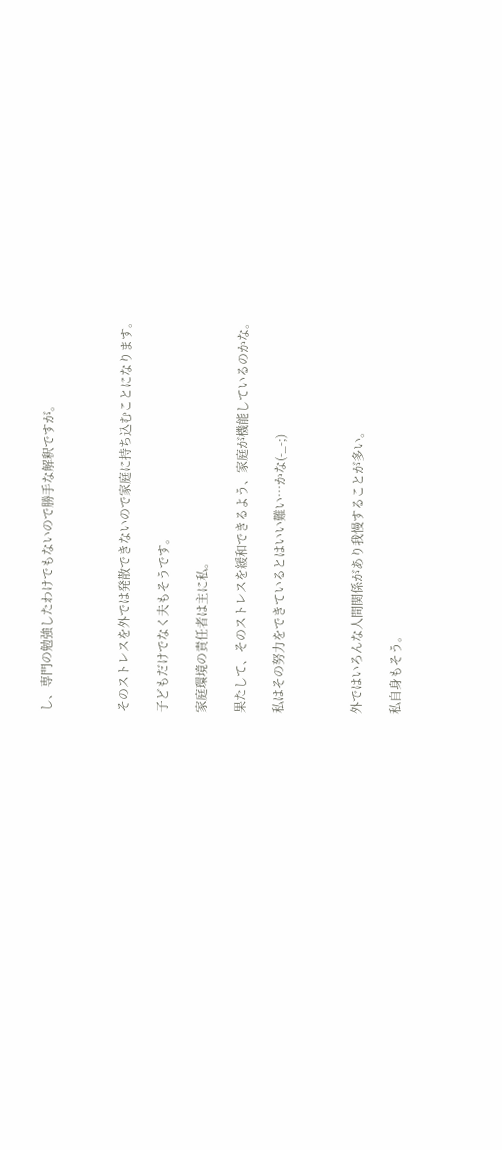し、専門の勉強したわけでもないので勝手な解釈ですが。



そのストレスを外では発散できないので家庭に持ち込むことになります。

子どもだけでなく夫もそうです。

家庭環境の責任者は主に私。

果たして、そのストレスを緩和できるよう、家庭が機能しているのかな。

私はその努力をできているとはいい難い…かな(-_-;)



外ではいろんな人間関係があり我慢することが多い。

私自身もそう。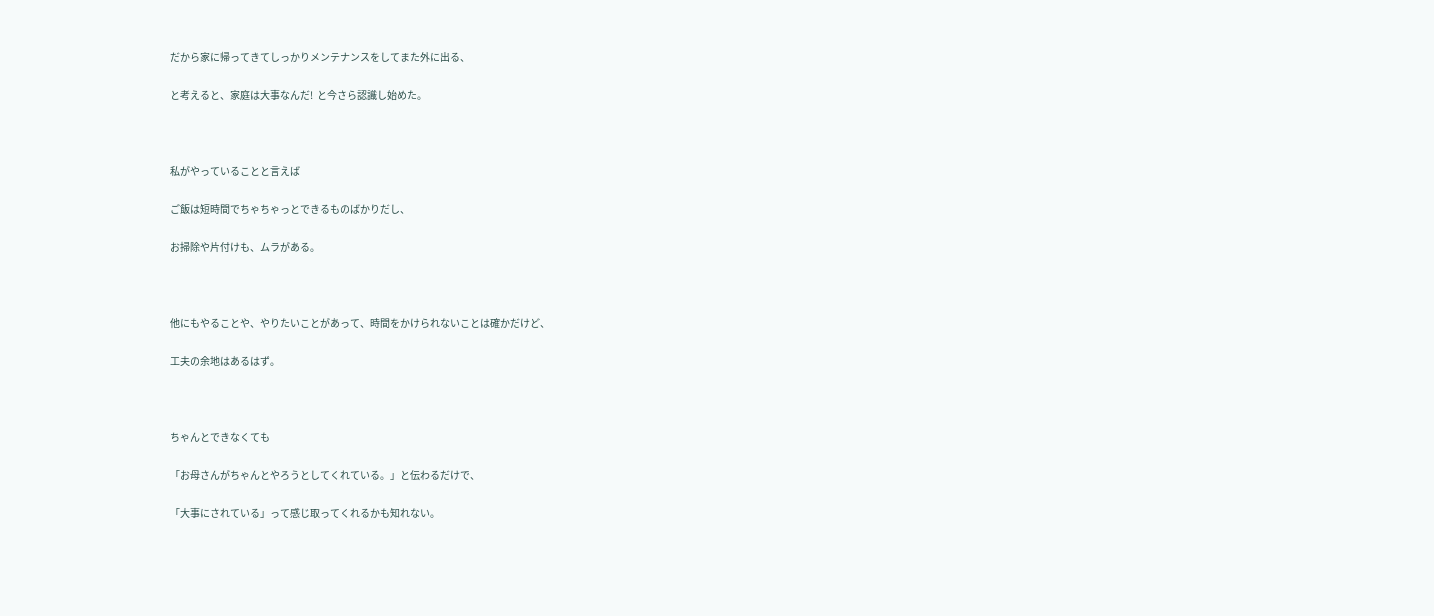だから家に帰ってきてしっかりメンテナンスをしてまた外に出る、

と考えると、家庭は大事なんだ!  と今さら認識し始めた。



私がやっていることと言えば

ご飯は短時間でちゃちゃっとできるものばかりだし、

お掃除や片付けも、ムラがある。



他にもやることや、やりたいことがあって、時間をかけられないことは確かだけど、

工夫の余地はあるはず。



ちゃんとできなくても

「お母さんがちゃんとやろうとしてくれている。」と伝わるだけで、

「大事にされている」って感じ取ってくれるかも知れない。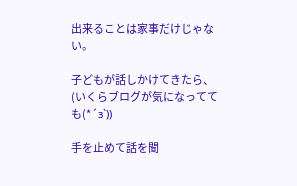出来ることは家事だけじゃない。

子どもが話しかけてきたら、(いくらブログが気になってても(*´з`))

手を止めて話を聞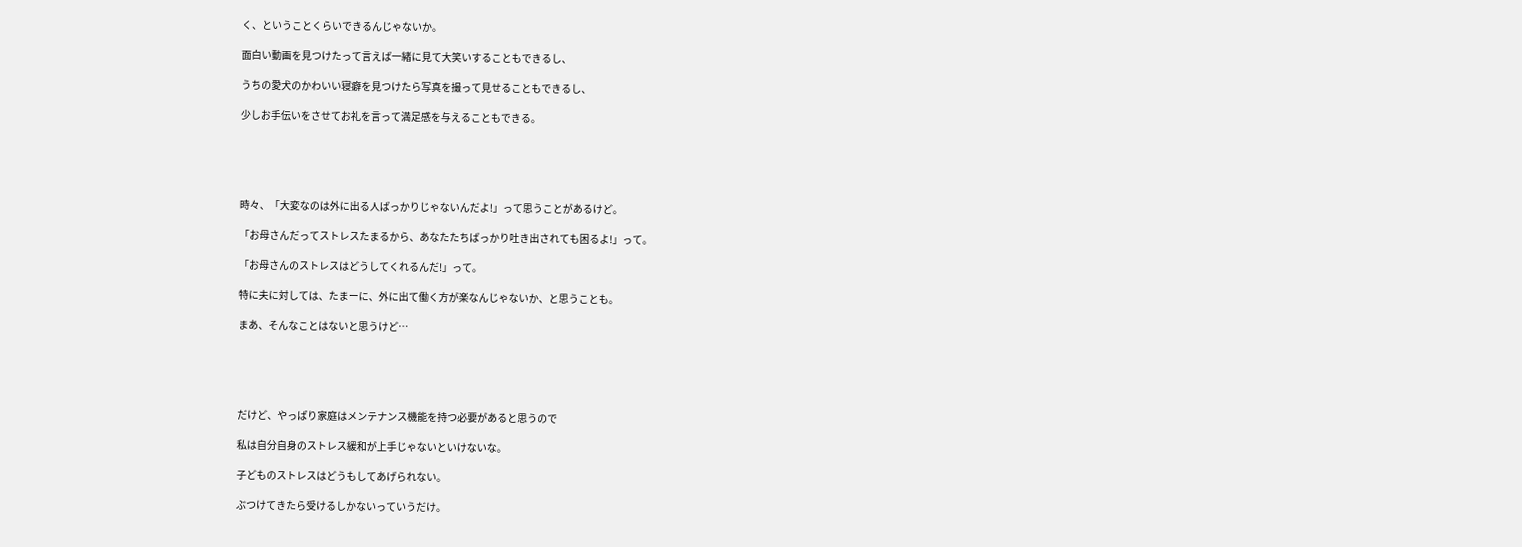く、ということくらいできるんじゃないか。

面白い動画を見つけたって言えば一緒に見て大笑いすることもできるし、

うちの愛犬のかわいい寝癖を見つけたら写真を撮って見せることもできるし、

少しお手伝いをさせてお礼を言って満足感を与えることもできる。





時々、「大変なのは外に出る人ばっかりじゃないんだよ!」って思うことがあるけど。

「お母さんだってストレスたまるから、あなたたちばっかり吐き出されても困るよ!」って。

「お母さんのストレスはどうしてくれるんだ!」って。

特に夫に対しては、たまーに、外に出て働く方が楽なんじゃないか、と思うことも。

まあ、そんなことはないと思うけど…





だけど、やっぱり家庭はメンテナンス機能を持つ必要があると思うので

私は自分自身のストレス緩和が上手じゃないといけないな。

子どものストレスはどうもしてあげられない。

ぶつけてきたら受けるしかないっていうだけ。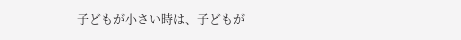子どもが小さい時は、子どもが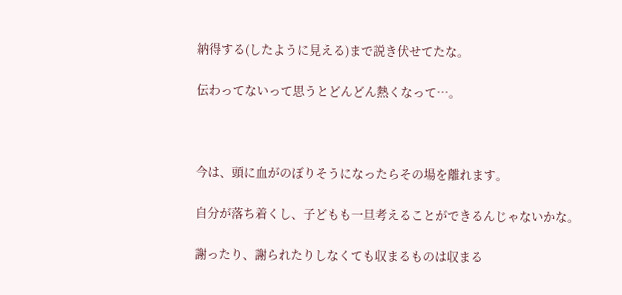納得する(したように見える)まで説き伏せてたな。

伝わってないって思うとどんどん熱くなって…。



今は、頭に血がのぼりそうになったらその場を離れます。

自分が落ち着くし、子どもも一旦考えることができるんじゃないかな。

謝ったり、謝られたりしなくても収まるものは収まる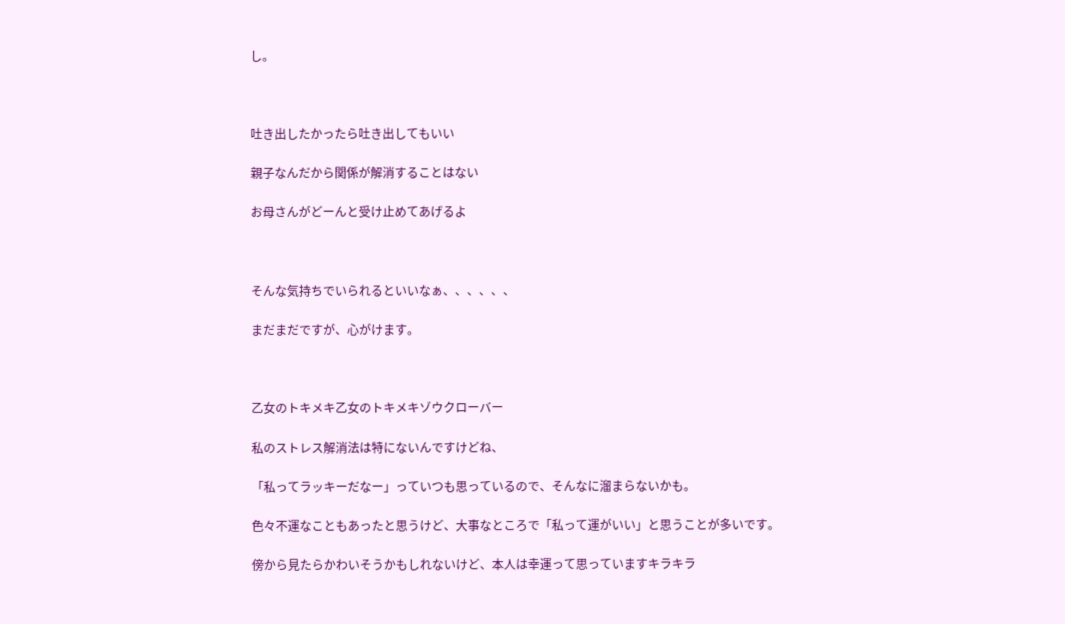し。



吐き出したかったら吐き出してもいい

親子なんだから関係が解消することはない

お母さんがどーんと受け止めてあげるよ



そんな気持ちでいられるといいなぁ、、、、、、

まだまだですが、心がけます。



乙女のトキメキ乙女のトキメキゾウクローバー

私のストレス解消法は特にないんですけどね、

「私ってラッキーだなー」っていつも思っているので、そんなに溜まらないかも。

色々不運なこともあったと思うけど、大事なところで「私って運がいい」と思うことが多いです。

傍から見たらかわいそうかもしれないけど、本人は幸運って思っていますキラキラ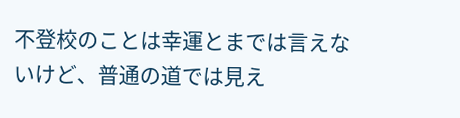不登校のことは幸運とまでは言えないけど、普通の道では見え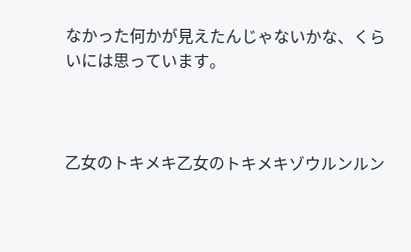なかった何かが見えたんじゃないかな、くらいには思っています。



乙女のトキメキ乙女のトキメキゾウルンルン